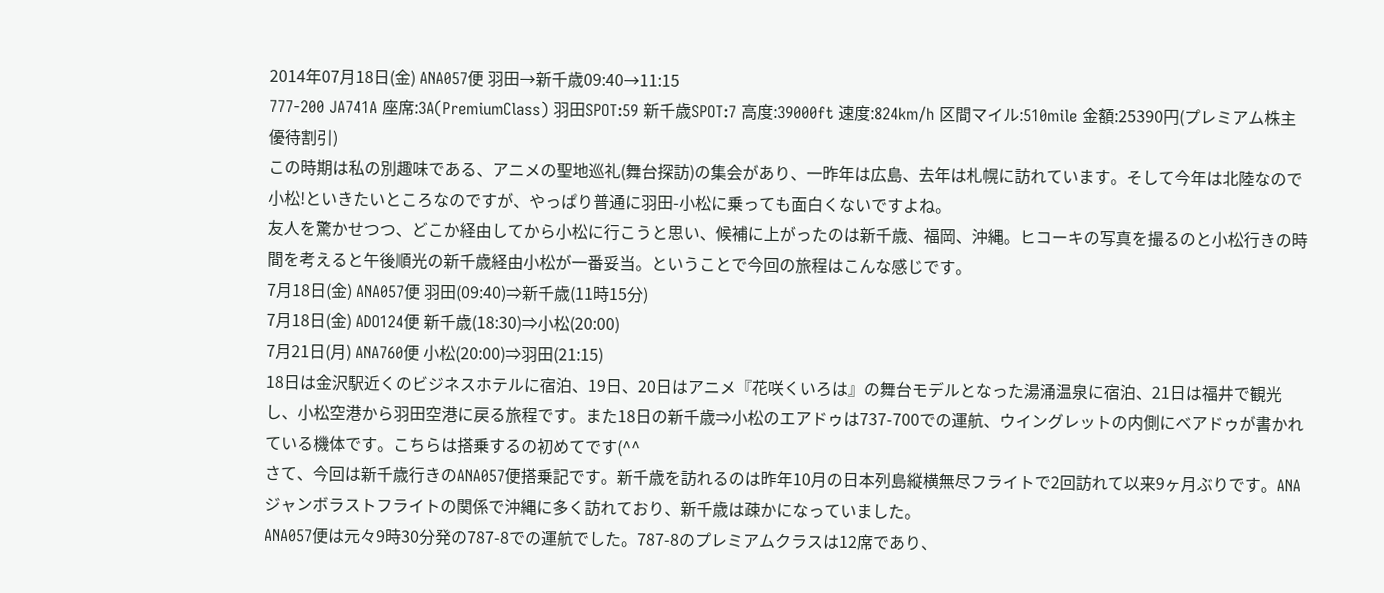2014年07月18日(金) ANA057便 羽田→新千歳09:40→11:15
777-200 JA741A 座席:3A(PremiumClass) 羽田SPOT:59 新千歳SPOT:7 高度:39000ft 速度:824km/h 区間マイル:510mile 金額:25390円(プレミアム株主優待割引)
この時期は私の別趣味である、アニメの聖地巡礼(舞台探訪)の集会があり、一昨年は広島、去年は札幌に訪れています。そして今年は北陸なので小松!といきたいところなのですが、やっぱり普通に羽田-小松に乗っても面白くないですよね。
友人を驚かせつつ、どこか経由してから小松に行こうと思い、候補に上がったのは新千歳、福岡、沖縄。ヒコーキの写真を撮るのと小松行きの時間を考えると午後順光の新千歳経由小松が一番妥当。ということで今回の旅程はこんな感じです。
7月18日(金) ANA057便 羽田(09:40)⇒新千歳(11時15分)
7月18日(金) ADO124便 新千歳(18:30)⇒小松(20:00)
7月21日(月) ANA760便 小松(20:00)⇒羽田(21:15)
18日は金沢駅近くのビジネスホテルに宿泊、19日、20日はアニメ『花咲くいろは』の舞台モデルとなった湯涌温泉に宿泊、21日は福井で観光し、小松空港から羽田空港に戻る旅程です。また18日の新千歳⇒小松のエアドゥは737-700での運航、ウイングレットの内側にベアドゥが書かれている機体です。こちらは搭乗するの初めてです(^^
さて、今回は新千歳行きのANA057便搭乗記です。新千歳を訪れるのは昨年10月の日本列島縦横無尽フライトで2回訪れて以来9ヶ月ぶりです。ANAジャンボラストフライトの関係で沖縄に多く訪れており、新千歳は疎かになっていました。
ANA057便は元々9時30分発の787-8での運航でした。787-8のプレミアムクラスは12席であり、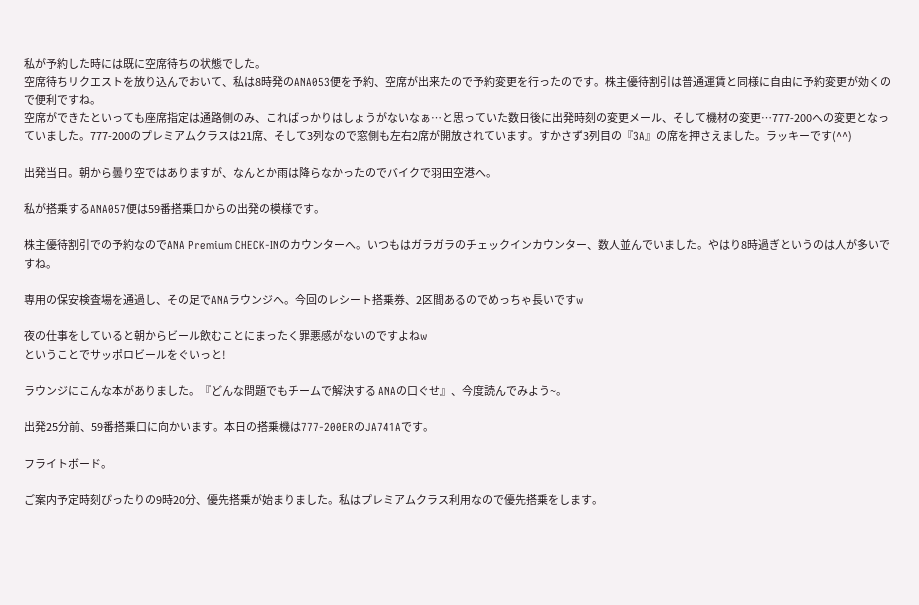私が予約した時には既に空席待ちの状態でした。
空席待ちリクエストを放り込んでおいて、私は8時発のANA053便を予約、空席が出来たので予約変更を行ったのです。株主優待割引は普通運賃と同様に自由に予約変更が効くので便利ですね。
空席ができたといっても座席指定は通路側のみ、こればっかりはしょうがないなぁ…と思っていた数日後に出発時刻の変更メール、そして機材の変更…777-200への変更となっていました。777-200のプレミアムクラスは21席、そして3列なので窓側も左右2席が開放されています。すかさず3列目の『3A』の席を押さえました。ラッキーです(^^)

出発当日。朝から曇り空ではありますが、なんとか雨は降らなかったのでバイクで羽田空港へ。

私が搭乗するANA057便は59番搭乗口からの出発の模様です。

株主優待割引での予約なのでANA Premium CHECK-INのカウンターへ。いつもはガラガラのチェックインカウンター、数人並んでいました。やはり8時過ぎというのは人が多いですね。

専用の保安検査場を通過し、その足でANAラウンジへ。今回のレシート搭乗券、2区間あるのでめっちゃ長いですw

夜の仕事をしていると朝からビール飲むことにまったく罪悪感がないのですよねw
ということでサッポロビールをぐいっと!

ラウンジにこんな本がありました。『どんな問題でもチームで解決する ANAの口ぐせ』、今度読んでみよう~。

出発25分前、59番搭乗口に向かいます。本日の搭乗機は777-200ERのJA741Aです。

フライトボード。

ご案内予定時刻ぴったりの9時20分、優先搭乗が始まりました。私はプレミアムクラス利用なので優先搭乗をします。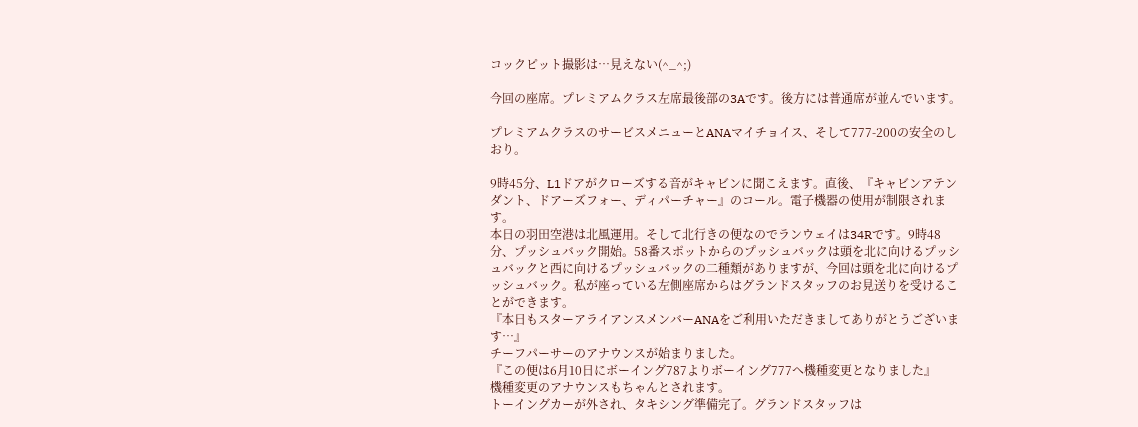コックピット撮影は…見えない(^_^;)

今回の座席。プレミアムクラス左席最後部の3Aです。後方には普通席が並んでいます。

プレミアムクラスのサービスメニューとANAマイチョイス、そして777-200の安全のしおり。

9時45分、L1ドアがクローズする音がキャビンに聞こえます。直後、『キャビンアテンダント、ドアーズフォー、ディパーチャー』のコール。電子機器の使用が制限されます。
本日の羽田空港は北風運用。そして北行きの便なのでランウェイは34Rです。9時48分、プッシュバック開始。58番スポットからのプッシュバックは頭を北に向けるプッシュバックと西に向けるプッシュバックの二種類がありますが、今回は頭を北に向けるプッシュバック。私が座っている左側座席からはグランドスタッフのお見送りを受けることができます。
『本日もスターアライアンスメンバーANAをご利用いただきましてありがとうございます…』
チーフパーサーのアナウンスが始まりました。
『この便は6月10日にボーイング787よりボーイング777へ機種変更となりました』
機種変更のアナウンスもちゃんとされます。
トーイングカーが外され、タキシング準備完了。グランドスタッフは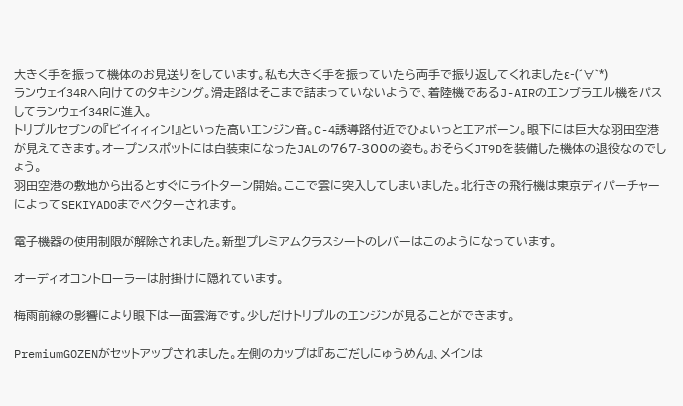大きく手を振って機体のお見送りをしています。私も大きく手を振っていたら両手で振り返してくれましたε-(´∀`*)
ランウェイ34Rへ向けてのタキシング。滑走路はそこまで詰まっていないようで、着陸機であるJ-AIRのエンブラエル機をパスしてランウェイ34Rに進入。
トリプルセブンの『ビイィィィン!』といった高いエンジン音。C-4誘導路付近でひょいっとエアボーン。眼下には巨大な羽田空港が見えてきます。オープンスポットには白装束になったJALの767-300の姿も。おそらくJT9Dを装備した機体の退役なのでしょう。
羽田空港の敷地から出るとすぐにライトターン開始。ここで雲に突入してしまいました。北行きの飛行機は東京ディパーチャーによってSEKIYADOまでベクターされます。

電子機器の使用制限が解除されました。新型プレミアムクラスシートのレバーはこのようになっています。

オーディオコントローラーは肘掛けに隠れています。

梅雨前線の影響により眼下は一面雲海です。少しだけトリプルのエンジンが見ることができます。

PremiumGOZENがセットアップされました。左側のカップは『あごだしにゅうめん』、メインは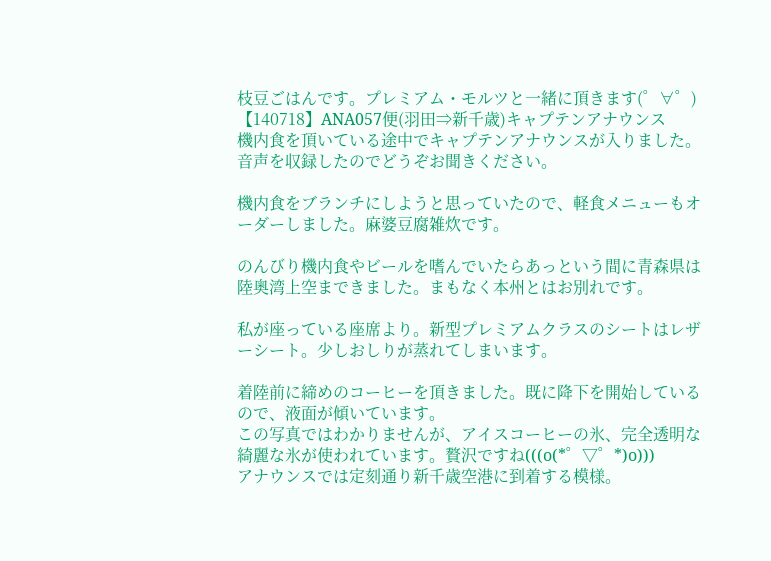枝豆ごはんです。プレミアム・モルツと一緒に頂きます(゜∀゜)
【140718】ANA057便(羽田⇒新千歳)キャプテンアナウンス
機内食を頂いている途中でキャプテンアナウンスが入りました。音声を収録したのでどうぞお聞きください。

機内食をブランチにしようと思っていたので、軽食メニューもオーダーしました。麻婆豆腐雑炊です。

のんびり機内食やビールを嗜んでいたらあっという間に青森県は陸奥湾上空まできました。まもなく本州とはお別れです。

私が座っている座席より。新型プレミアムクラスのシートはレザーシート。少しおしりが蒸れてしまいます。

着陸前に締めのコーヒーを頂きました。既に降下を開始しているので、液面が傾いています。
この写真ではわかりませんが、アイスコーヒーの氷、完全透明な綺麗な氷が使われています。贅沢ですね(((o(*゜▽゜*)o)))
アナウンスでは定刻通り新千歳空港に到着する模様。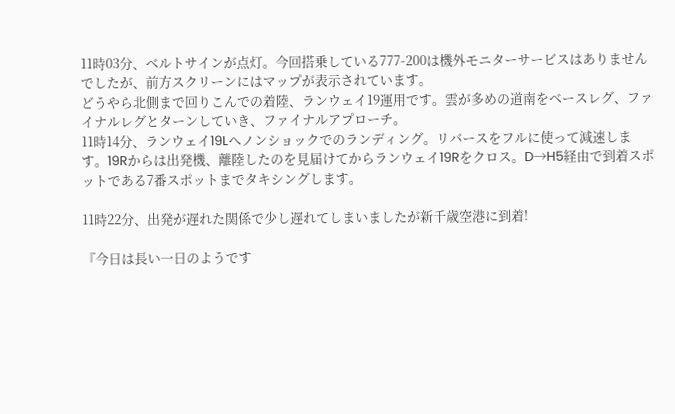11時03分、ベルトサインが点灯。今回搭乗している777-200は機外モニターサービスはありませんでしたが、前方スクリーンにはマップが表示されています。
どうやら北側まで回りこんでの着陸、ランウェイ19運用です。雲が多めの道南をベースレグ、ファイナルレグとターンしていき、ファイナルアプローチ。
11時14分、ランウェイ19Lへノンショックでのランディング。リバースをフルに使って減速します。19Rからは出発機、離陸したのを見届けてからランウェイ19Rをクロス。D→H5経由で到着スポットである7番スポットまでタキシングします。

11時22分、出発が遅れた関係で少し遅れてしまいましたが新千歳空港に到着!

『今日は長い一日のようです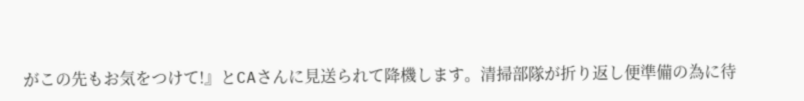がこの先もお気をつけて!』とCAさんに見送られて降機します。清掃部隊が折り返し便準備の為に待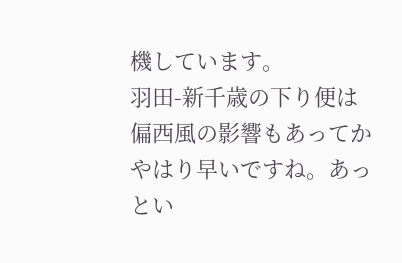機しています。
羽田-新千歳の下り便は偏西風の影響もあってかやはり早いですね。あっとい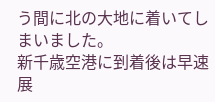う間に北の大地に着いてしまいました。
新千歳空港に到着後は早速展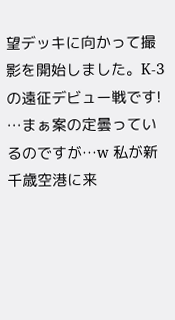望デッキに向かって撮影を開始しました。K-3の遠征デビュー戦です!
…まぁ案の定曇っているのですが…w 私が新千歳空港に来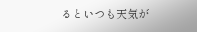るといつも天気が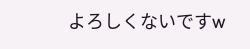よろしくないですw